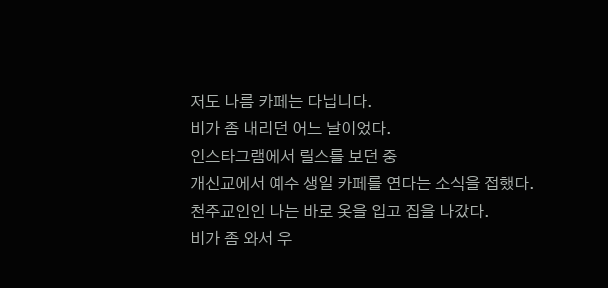저도 나름 카페는 다닙니다.
비가 좀 내리던 어느 날이었다.
인스타그램에서 릴스를 보던 중
개신교에서 예수 생일 카페를 연다는 소식을 접했다.
천주교인인 나는 바로 옷을 입고 집을 나갔다.
비가 좀 와서 우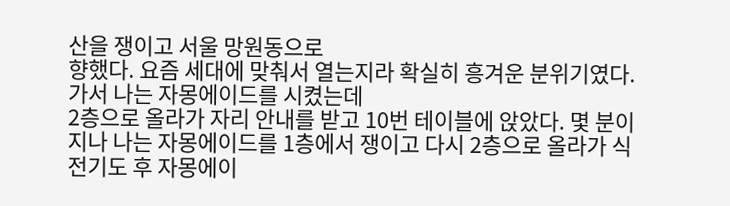산을 쟁이고 서울 망원동으로
향했다. 요즘 세대에 맞춰서 열는지라 확실히 흥겨운 분위기였다. 가서 나는 자몽에이드를 시켰는데
2층으로 올라가 자리 안내를 받고 10번 테이블에 앉았다. 몇 분이 지나 나는 자몽에이드를 1층에서 쟁이고 다시 2층으로 올라가 식전기도 후 자몽에이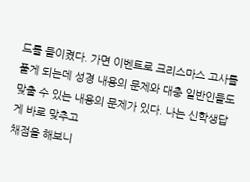드를 들이켰다. 가면 이벤트로 크리스마스 고사를 풀게 되는데 성경 내용의 문제와 대충 일반인들도 맞출 수 있는 내용의 문제가 있다. 나는 신학생답게 바로 맞추고
채점을 해보니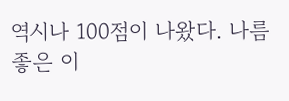역시나 100점이 나왔다. 나름 좋은 이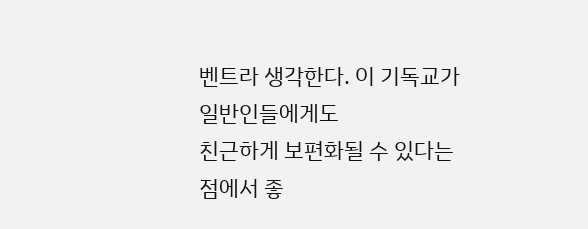벤트라 생각한다. 이 기독교가 일반인들에게도
친근하게 보편화될 수 있다는 점에서 좋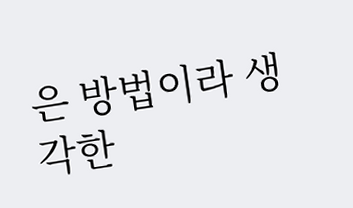은 방법이라 생각한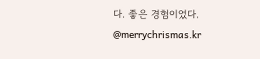다. 좋은 경험이었다.
@merrychrismas.kr